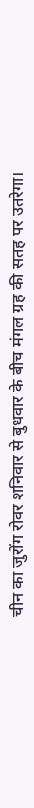चीन का जुरोंग रोवर शनिवार से बुधवार के बीच मंगल ग्रह की सतह पर उतरेगा।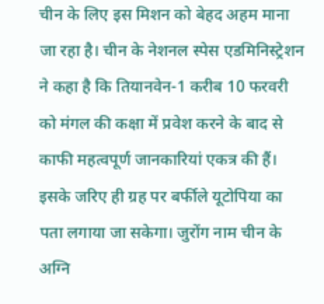चीन के लिए इस मिशन को बेहद अहम माना जा रहा है। चीन के नेशनल स्पेस एडमिनिस्ट्रेशन ने कहा है कि तियानवेन-1 करीब 10 फरवरी को मंगल की कक्षा में प्रवेश करने के बाद से काफी महत्वपूर्ण जानकारियां एकत्र की हैं।
इसके जरिए ही ग्रह पर बर्फीले यूटोपिया का पता लगाया जा सकेगा। जुरोंग नाम चीन के अग्नि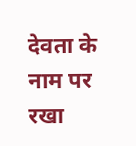देवता के नाम पर रखा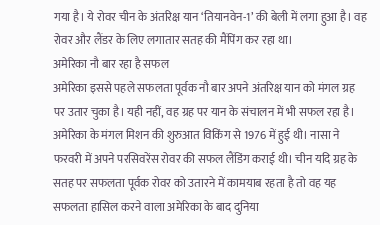गया है। ये रोवर चीन के अंतरिक्ष यान ‘तियानवेन-1’ की बेली में लगा हुआ है। वह रोवर और लैंडर के लिए लगातार सतह की मैंपिंग कर रहा था।
अमेरिका नौ बार रहा है सफल
अमेरिका इससे पहले सफलता पूर्वक नौ बार अपने अंतरिक्ष यान को मंगल ग्रह पर उतार चुका है। यही नहीं, वह ग्रह पर यान के संचालन में भी सफल रहा है। अमेरिका के मंगल मिशन की शुरुआत विकिंग से 1976 में हुई थी। नासा ने फरवरी में अपने परसिवरेंस रोवर की सफल लैंडिंग कराई थी। चीन यदि ग्रह के सतह पर सफलता पूर्वक रोवर को उतारने में कामयाब रहता है तो वह यह सफलता हासिल करने वाला अमेरिका के बाद दुनिया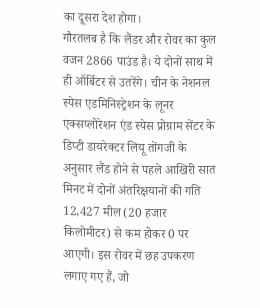का दूसरा देश होगा।
गौरतलब है कि लैंडर और रोवर का कुल वजन 2866 पाउंड है। ये दोनों साथ में ही ऑर्बिटर से उतरेंगे। चीन के नेशनल स्पेस एडमिनिस्ट्रेशन के लूनर एक्सप्लोरेशन एंड स्पेस प्रोग्राम सेंटर के डिप्टी डायरेक्टर लियू तोंगजी के अनुसार लैंड होने से पहले आखिरी सात मिनट में दोनों अंतरिक्षयानों की गति 12,427 मील (20 हजार किलोमीटर) से कम होकर 0 पर आएगी। इस रोवर में छह उपकरण लगाए गए हैं, जो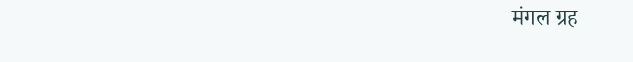मंगल ग्रह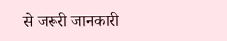से जरूरी जानकारी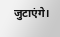जुटाएंगे।